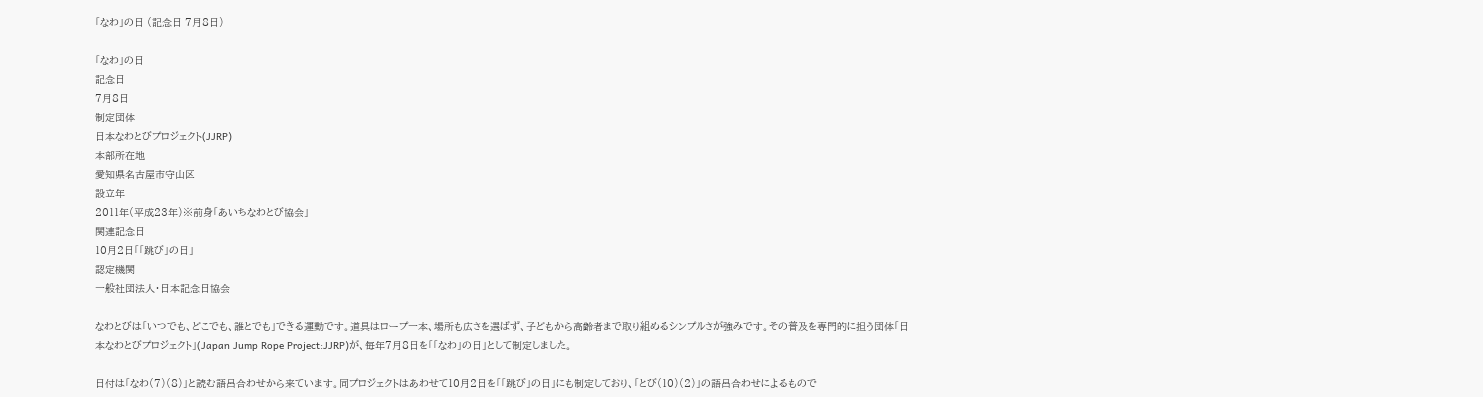「なわ」の日 (記念日 7月8日)

「なわ」の日
記念日
7月8日
制定団体
日本なわとびプロジェクト(JJRP)
本部所在地
愛知県名古屋市守山区
設立年
2011年(平成23年)※前身「あいちなわとび協会」
関連記念日
10月2日「「跳び」の日」
認定機関
一般社団法人・日本記念日協会

なわとびは「いつでも、どこでも、誰とでも」できる運動です。道具はロープ一本、場所も広さを選ばず、子どもから高齢者まで取り組めるシンプルさが強みです。その普及を専門的に担う団体「日本なわとびプロジェクト」(Japan Jump Rope Project:JJRP)が、毎年7月8日を「「なわ」の日」として制定しました。

日付は「なわ(7)(8)」と読む語呂合わせから来ています。同プロジェクトはあわせて10月2日を「「跳び」の日」にも制定しており、「とび(10)(2)」の語呂合わせによるもので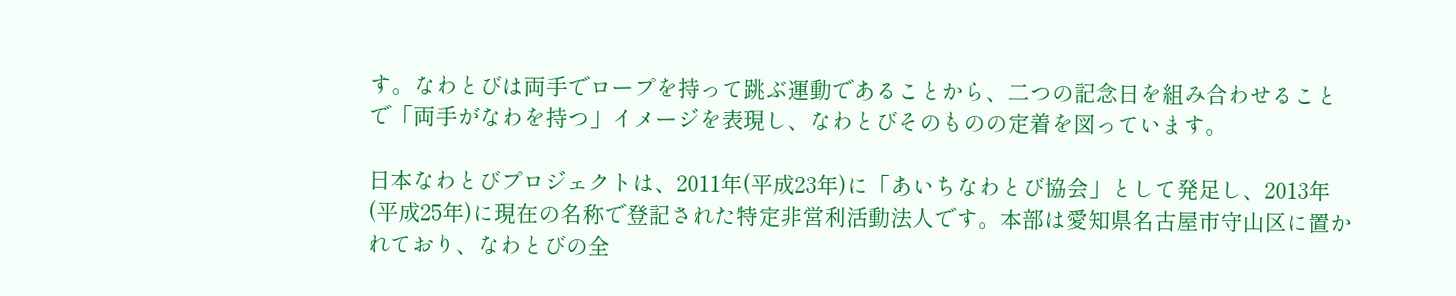す。なわとびは両手でロープを持って跳ぶ運動であることから、二つの記念日を組み合わせることで「両手がなわを持つ」イメージを表現し、なわとびそのものの定着を図っています。

日本なわとびプロジェクトは、2011年(平成23年)に「あいちなわとび協会」として発足し、2013年(平成25年)に現在の名称で登記された特定非営利活動法人です。本部は愛知県名古屋市守山区に置かれており、なわとびの全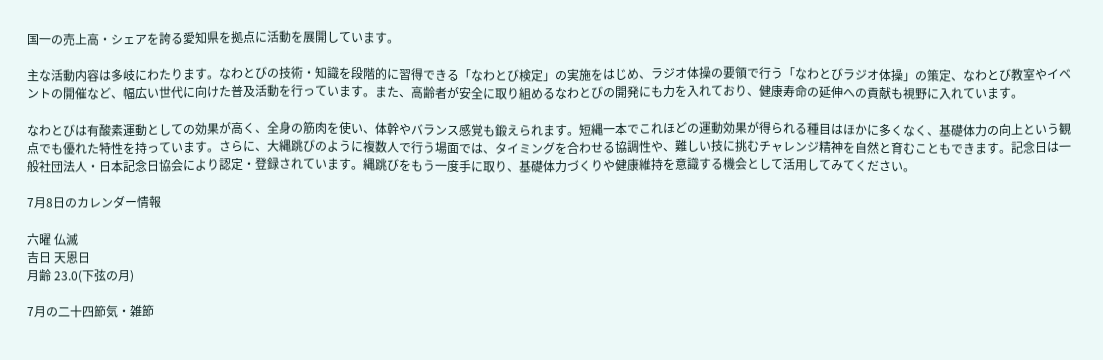国一の売上高・シェアを誇る愛知県を拠点に活動を展開しています。

主な活動内容は多岐にわたります。なわとびの技術・知識を段階的に習得できる「なわとび検定」の実施をはじめ、ラジオ体操の要領で行う「なわとびラジオ体操」の策定、なわとび教室やイベントの開催など、幅広い世代に向けた普及活動を行っています。また、高齢者が安全に取り組めるなわとびの開発にも力を入れており、健康寿命の延伸への貢献も視野に入れています。

なわとびは有酸素運動としての効果が高く、全身の筋肉を使い、体幹やバランス感覚も鍛えられます。短縄一本でこれほどの運動効果が得られる種目はほかに多くなく、基礎体力の向上という観点でも優れた特性を持っています。さらに、大縄跳びのように複数人で行う場面では、タイミングを合わせる協調性や、難しい技に挑むチャレンジ精神を自然と育むこともできます。記念日は一般社団法人・日本記念日協会により認定・登録されています。縄跳びをもう一度手に取り、基礎体力づくりや健康維持を意識する機会として活用してみてください。

7月8日のカレンダー情報

六曜 仏滅
吉日 天恩日
月齢 23.0(下弦の月)

7月の二十四節気・雑節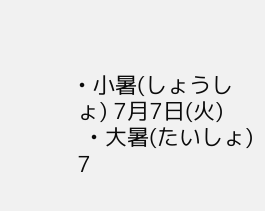• 小暑(しょうしょ) 7月7日(火)
  • 大暑(たいしょ) 7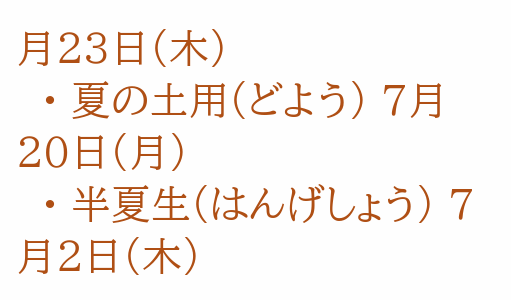月23日(木)
  • 夏の土用(どよう) 7月20日(月)
  • 半夏生(はんげしょう) 7月2日(木)